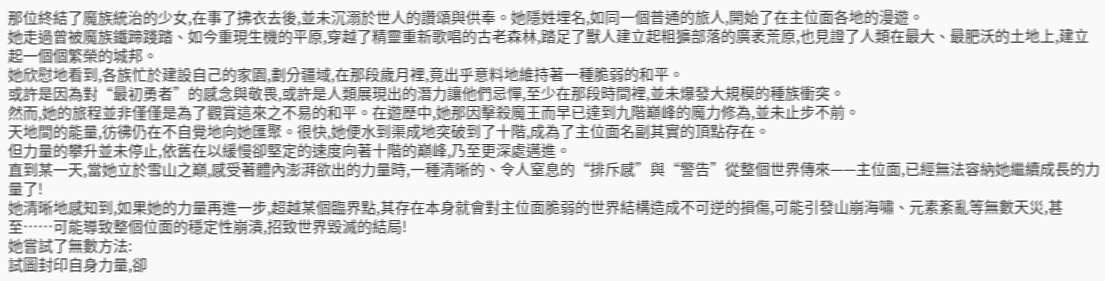那位終結了魔族統治的少女,在事了拂衣去後,並未沉溺於世人的讚頌與供奉。她隱姓埋名,如同一個普通的旅人,開始了在主位面各地的漫遊。
她走過曾被魔族鐵蹄踐踏、如今重現生機的平原,穿越了精靈重新歌唱的古老森林,踏足了獸人建立起粗獷部落的廣袤荒原,也見證了人類在最大、最肥沃的土地上,建立起一個個繁榮的城邦。
她欣慰地看到,各族忙於建設自己的家園,劃分疆域,在那段歲月裡,竟出乎意料地維持著一種脆弱的和平。
或許是因為對“最初勇者”的感念與敬畏,或許是人類展現出的潛力讓他們忌憚,至少在那段時間裡,並未爆發大規模的種族衝突。
然而,她的旅程並非僅僅是為了觀賞這來之不易的和平。在遊歷中,她那因擊殺魔王而早已達到九階巔峰的魔力修為,並未止步不前。
天地間的能量,彷彿仍在不自覺地向她匯聚。很快,她便水到渠成地突破到了十階,成為了主位面名副其實的頂點存在。
但力量的攀升並未停止,依舊在以緩慢卻堅定的速度向著十階的巔峰,乃至更深處邁進。
直到某一天,當她立於雪山之巔,感受著體內澎湃欲出的力量時,一種清晰的、令人窒息的“排斥感”與“警告”從整個世界傳來——主位面,已經無法容納她繼續成長的力量了!
她清晰地感知到,如果她的力量再進一步,超越某個臨界點,其存在本身就會對主位面脆弱的世界結構造成不可逆的損傷,可能引發山崩海嘯、元素紊亂等無數天災,甚至……可能導致整個位面的穩定性崩潰,招致世界毀滅的結局!
她嘗試了無數方法:
試圖封印自身力量,卻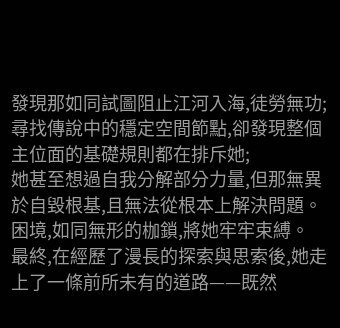發現那如同試圖阻止江河入海,徒勞無功;
尋找傳說中的穩定空間節點,卻發現整個主位面的基礎規則都在排斥她;
她甚至想過自我分解部分力量,但那無異於自毀根基,且無法從根本上解決問題。
困境,如同無形的枷鎖,將她牢牢束縛。
最終,在經歷了漫長的探索與思索後,她走上了一條前所未有的道路——既然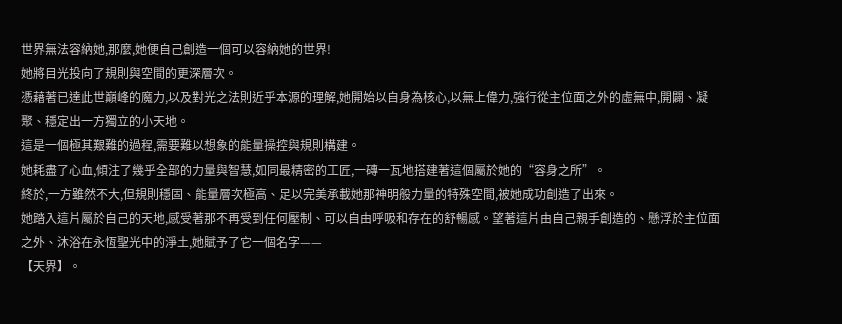世界無法容納她,那麼,她便自己創造一個可以容納她的世界!
她將目光投向了規則與空間的更深層次。
憑藉著已達此世巔峰的魔力,以及對光之法則近乎本源的理解,她開始以自身為核心,以無上偉力,強行從主位面之外的虛無中,開闢、凝聚、穩定出一方獨立的小天地。
這是一個極其艱難的過程,需要難以想象的能量操控與規則構建。
她耗盡了心血,傾注了幾乎全部的力量與智慧,如同最精密的工匠,一磚一瓦地搭建著這個屬於她的“容身之所”。
終於,一方雖然不大,但規則穩固、能量層次極高、足以完美承載她那神明般力量的特殊空間,被她成功創造了出來。
她踏入這片屬於自己的天地,感受著那不再受到任何壓制、可以自由呼吸和存在的舒暢感。望著這片由自己親手創造的、懸浮於主位面之外、沐浴在永恆聖光中的淨土,她賦予了它一個名字——
【天界】。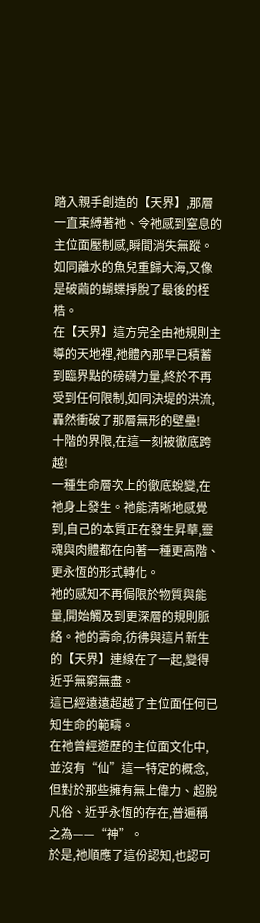踏入親手創造的【天界】,那層一直束縛著祂、令祂感到窒息的主位面壓制感,瞬間消失無蹤。如同離水的魚兒重歸大海,又像是破繭的蝴蝶掙脫了最後的桎梏。
在【天界】這方完全由祂規則主導的天地裡,祂體內那早已積蓄到臨界點的磅礴力量,終於不再受到任何限制,如同決堤的洪流,轟然衝破了那層無形的壁壘!
十階的界限,在這一刻被徹底跨越!
一種生命層次上的徹底蛻變,在祂身上發生。祂能清晰地感覺到,自己的本質正在發生昇華,靈魂與肉體都在向著一種更高階、更永恆的形式轉化。
祂的感知不再侷限於物質與能量,開始觸及到更深層的規則脈絡。祂的壽命,彷彿與這片新生的【天界】連線在了一起,變得近乎無窮無盡。
這已經遠遠超越了主位面任何已知生命的範疇。
在祂曾經遊歷的主位面文化中,並沒有“仙”這一特定的概念,但對於那些擁有無上偉力、超脫凡俗、近乎永恆的存在,普遍稱之為——“神”。
於是,祂順應了這份認知,也認可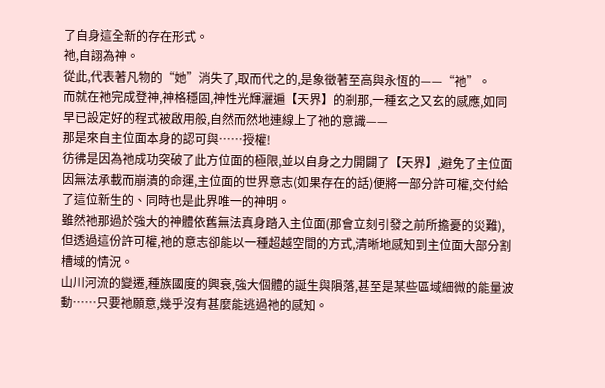了自身這全新的存在形式。
祂,自詡為神。
從此,代表著凡物的“她”消失了,取而代之的,是象徵著至高與永恆的——“祂”。
而就在祂完成登神,神格穩固,神性光輝灑遍【天界】的剎那,一種玄之又玄的感應,如同早已設定好的程式被啟用般,自然而然地連線上了祂的意識——
那是來自主位面本身的認可與……授權!
彷彿是因為祂成功突破了此方位面的極限,並以自身之力開闢了【天界】,避免了主位面因無法承載而崩潰的命運,主位面的世界意志(如果存在的話)便將一部分許可權,交付給了這位新生的、同時也是此界唯一的神明。
雖然祂那過於強大的神體依舊無法真身踏入主位面(那會立刻引發之前所擔憂的災難),但透過這份許可權,祂的意志卻能以一種超越空間的方式,清晰地感知到主位面大部分割槽域的情況。
山川河流的變遷,種族國度的興衰,強大個體的誕生與隕落,甚至是某些區域細微的能量波動……只要祂願意,幾乎沒有甚麼能逃過祂的感知。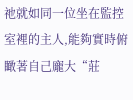祂就如同一位坐在監控室裡的主人,能夠實時俯瞰著自己龐大“莊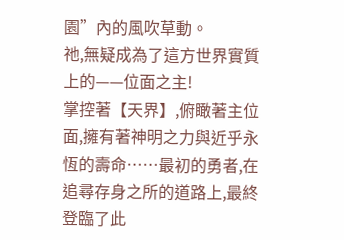園”內的風吹草動。
祂,無疑成為了這方世界實質上的——位面之主!
掌控著【天界】,俯瞰著主位面,擁有著神明之力與近乎永恆的壽命……最初的勇者,在追尋存身之所的道路上,最終登臨了此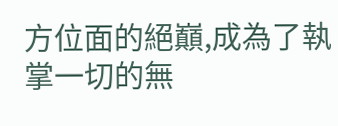方位面的絕巔,成為了執掌一切的無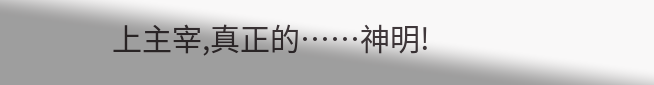上主宰,真正的……神明!